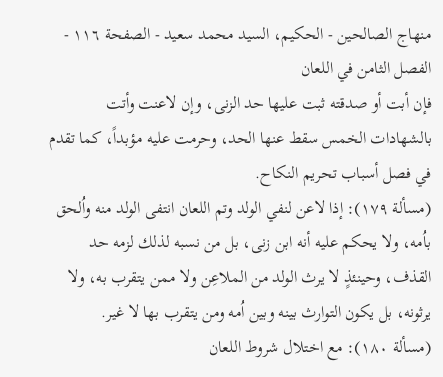منهاج الصالحين - الحكيم، السيد محمد سعيد - الصفحة ١١٦ - الفصل الثامن في اللعان
فإن أبت أو صدقته ثبت عليها حد الزنى، وإن لاعنت وأتت بالشهادات الخمس سقط عنها الحد، وحرمت عليه مؤبداً، كما تقدم في فصل أسباب تحريم النكاح.
(مسألة ١٧٩): إذا لاعن لنفي الولد وتم اللعان انتفى الولد منه واُلحق باُمه، ولا يحكم عليه أنه ابن زنى، بل من نسبه لذلك لزمه حد القذف، وحينئذٍ لا يرث الولد من الملاعِن ولا ممن يتقرب به، ولا يرثونه، بل يكون التوارث بينه وبين اُمه ومن يتقرب بها لا غير.
(مسألة ١٨٠): مع اختلال شروط اللعان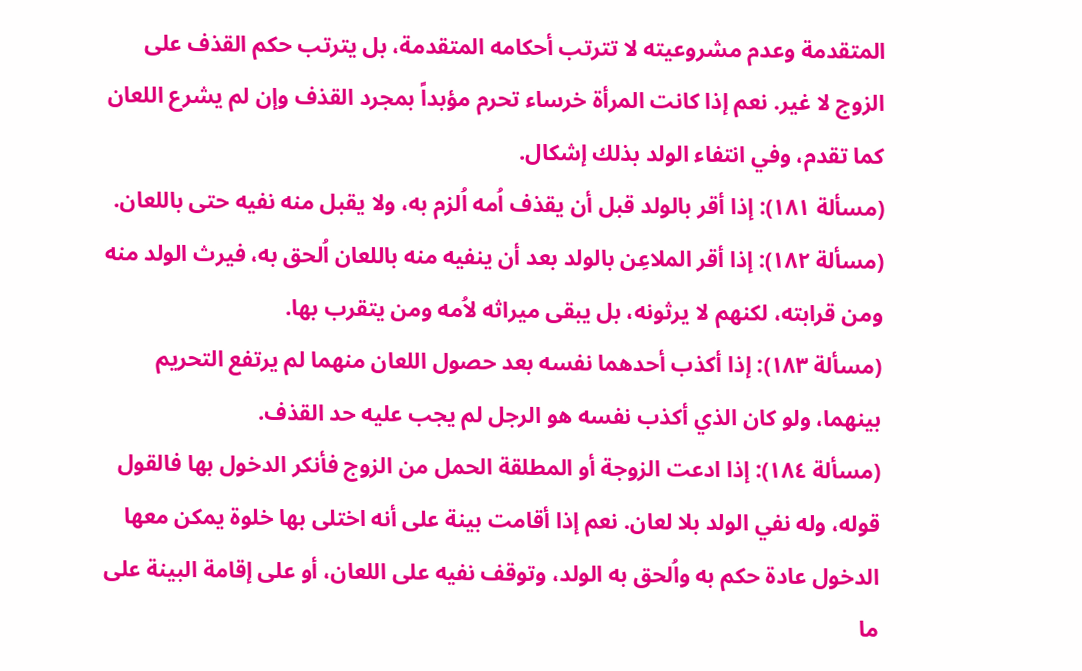المتقدمة وعدم مشروعيته لا تترتب أحكامه المتقدمة، بل يترتب حكم القذف على الزوج لا غير. نعم إذا كانت المرأة خرساء تحرم مؤبداً بمجرد القذف وإن لم يشرع اللعان كما تقدم، وفي انتفاء الولد بذلك إشكال.
(مسألة ١٨١): إذا أقر بالولد قبل أن يقذف اُمه اُلزم به، ولا يقبل منه نفيه حتى باللعان.
(مسألة ١٨٢): إذا أقر الملاعِن بالولد بعد أن ينفيه منه باللعان اُلحق به، فيرث الولد منه ومن قرابته، لكنهم لا يرثونه، بل يبقى ميراثه لاُمه ومن يتقرب بها.
(مسألة ١٨٣): إذا أكذب أحدهما نفسه بعد حصول اللعان منهما لم يرتفع التحريم بينهما، ولو كان الذي أكذب نفسه هو الرجل لم يجب عليه حد القذف.
(مسألة ١٨٤): إذا ادعت الزوجة أو المطلقة الحمل من الزوج فأنكر الدخول بها فالقول قوله، وله نفي الولد بلا لعان. نعم إذا أقامت بينة على أنه اختلى بها خلوة يمكن معها الدخول عادة حكم به واُلحق به الولد، وتوقف نفيه على اللعان، أو على إقامة البينة على ما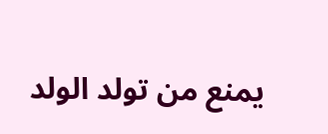يمنع من تولد الولد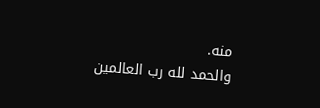منه.
والحمد لله رب العالمين